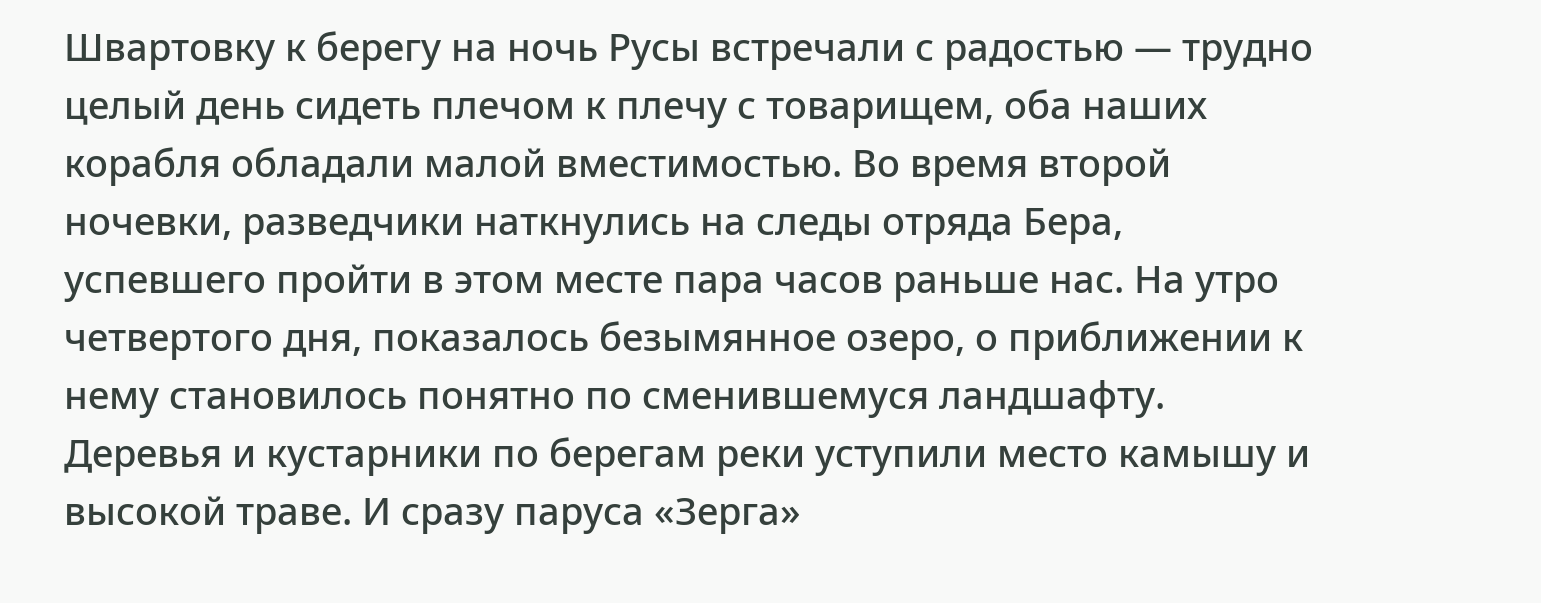Швартовку к берегу на ночь Русы встречали с радостью — трудно целый день сидеть плечом к плечу с товарищем, оба наших корабля обладали малой вместимостью. Во время второй ночевки, разведчики наткнулись на следы отряда Бера, успевшего пройти в этом месте пара часов раньше нас. На утро четвертого дня, показалось безымянное озеро, о приближении к нему становилось понятно по сменившемуся ландшафту. Деревья и кустарники по берегам реки уступили место камышу и высокой траве. И сразу паруса «Зерга»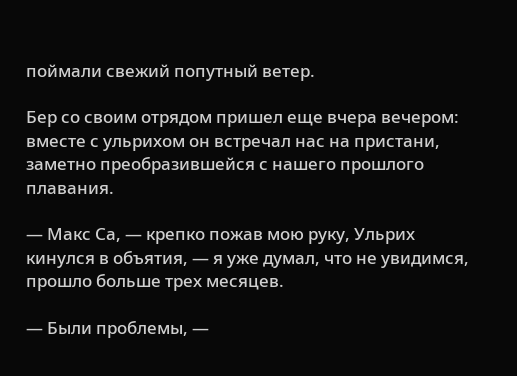поймали свежий попутный ветер.

Бер со своим отрядом пришел еще вчера вечером: вместе с ульрихом он встречал нас на пристани, заметно преобразившейся с нашего прошлого плавания.

— Макс Са, — крепко пожав мою руку, Ульрих кинулся в объятия, — я уже думал, что не увидимся, прошло больше трех месяцев.

— Были проблемы, —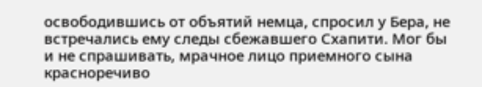освободившись от объятий немца, спросил у Бера, не встречались ему следы сбежавшего Схапити. Мог бы и не спрашивать, мрачное лицо приемного сына красноречиво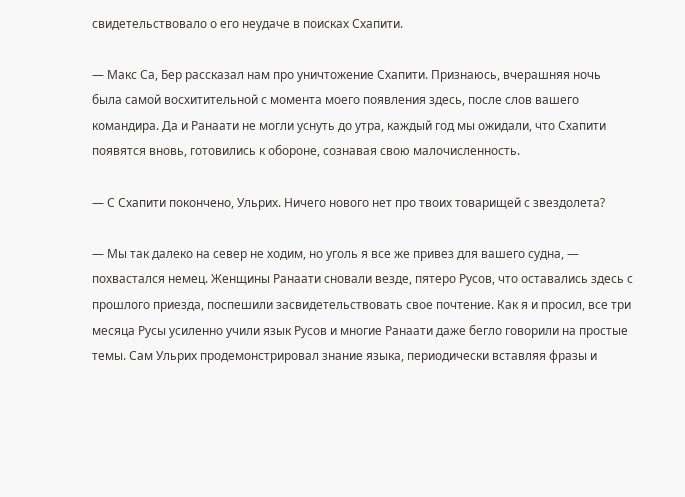свидетельствовало о его неудаче в поисках Схапити.

— Макс Са, Бер рассказал нам про уничтожение Схапити. Признаюсь, вчерашняя ночь была самой восхитительной с момента моего появления здесь, после слов вашего командира. Да и Ранаати не могли уснуть до утра, каждый год мы ожидали, что Схапити появятся вновь, готовились к обороне, сознавая свою малочисленность.

— С Схапити покончено, Ульрих. Ничего нового нет про твоих товарищей с звездолета?

— Мы так далеко на север не ходим, но уголь я все же привез для вашего судна, — похвастался немец. Женщины Ранаати сновали везде, пятеро Русов, что оставались здесь с прошлого приезда, поспешили засвидетельствовать свое почтение. Как я и просил, все три месяца Русы усиленно учили язык Русов и многие Ранаати даже бегло говорили на простые темы. Сам Ульрих продемонстрировал знание языка, периодически вставляя фразы и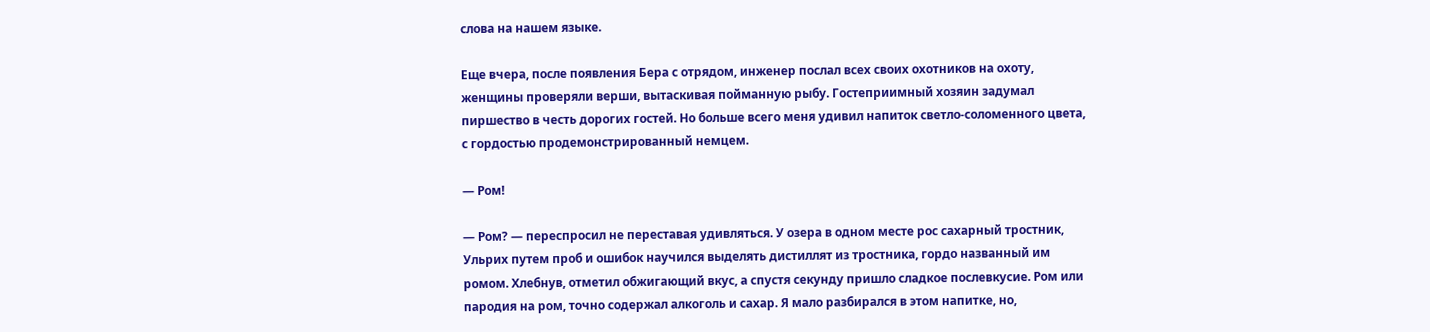слова на нашем языке.

Еще вчера, после появления Бера с отрядом, инженер послал всех своих охотников на охоту, женщины проверяли верши, вытаскивая пойманную рыбу. Гостеприимный хозяин задумал пиршество в честь дорогих гостей. Но больше всего меня удивил напиток светло-соломенного цвета, с гордостью продемонстрированный немцем.

— Ром!

— Ром? — переспросил не переставая удивляться. У озера в одном месте рос сахарный тростник, Ульрих путем проб и ошибок научился выделять дистиллят из тростника, гордо названный им ромом. Хлебнув, отметил обжигающий вкус, а спустя секунду пришло сладкое послевкусие. Ром или пародия на ром, точно содержал алкоголь и сахар. Я мало разбирался в этом напитке, но,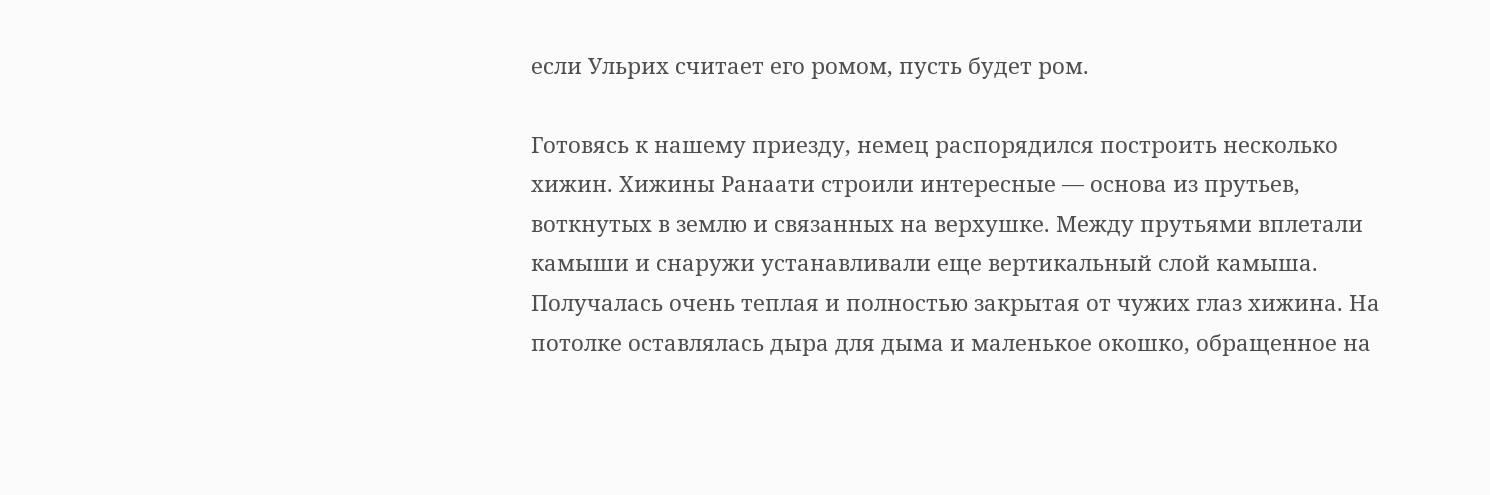если Ульрих считает его ромом, пусть будет ром.

Готовясь к нашему приезду, немец распорядился построить несколько хижин. Хижины Ранаати строили интересные — основа из прутьев, воткнутых в землю и связанных на верхушке. Между прутьями вплетали камыши и снаружи устанавливали еще вертикальный слой камыша. Получалась очень теплая и полностью закрытая от чужих глаз хижина. На потолке оставлялась дыра для дыма и маленькое окошко, обращенное на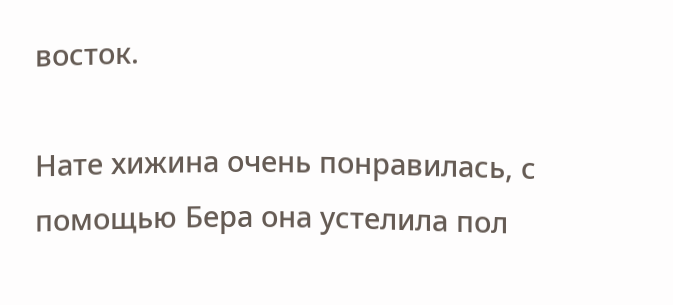восток.

Нате хижина очень понравилась, с помощью Бера она устелила пол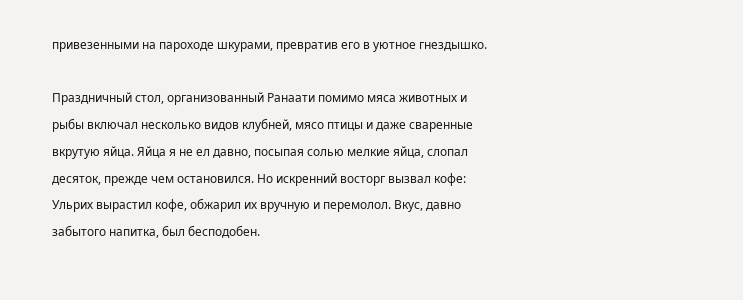привезенными на пароходе шкурами, превратив его в уютное гнездышко.

Праздничный стол, организованный Ранаати помимо мяса животных и рыбы включал несколько видов клубней, мясо птицы и даже сваренные вкрутую яйца. Яйца я не ел давно, посыпая солью мелкие яйца, слопал десяток, прежде чем остановился. Но искренний восторг вызвал кофе: Ульрих вырастил кофе, обжарил их вручную и перемолол. Вкус, давно забытого напитка, был бесподобен.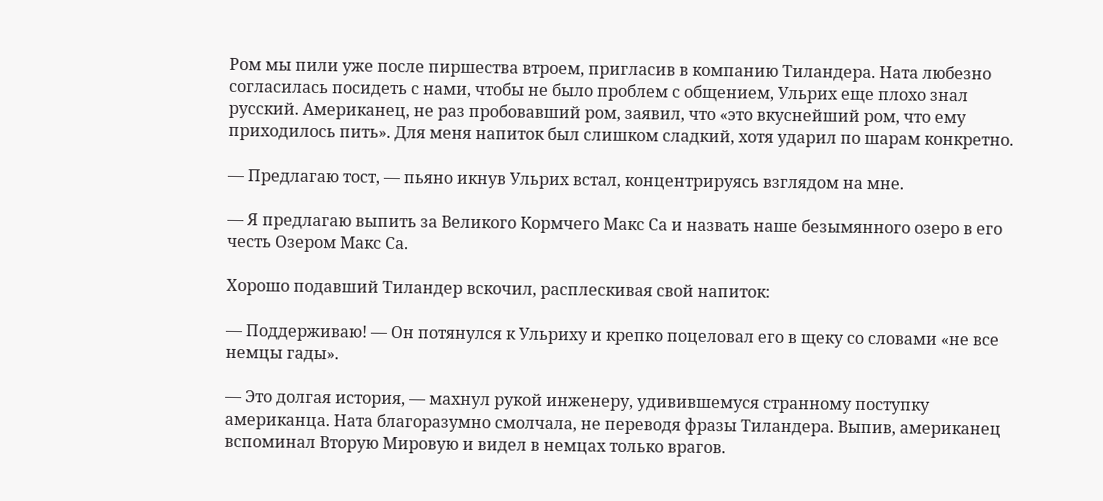Ром мы пили уже после пиршества втроем, пригласив в компанию Тиландера. Ната любезно согласилась посидеть с нами, чтобы не было проблем с общением, Ульрих еще плохо знал русский. Американец, не раз пробовавший ром, заявил, что «это вкуснейший ром, что ему приходилось пить». Для меня напиток был слишком сладкий, хотя ударил по шарам конкретно.

— Предлагаю тост, — пьяно икнув Ульрих встал, концентрируясь взглядом на мне.

— Я предлагаю выпить за Великого Кормчего Макс Са и назвать наше безымянного озеро в его честь Озером Макс Са.

Хорошо подавший Тиландер вскочил, расплескивая свой напиток:

— Поддерживаю! — Он потянулся к Ульриху и крепко поцеловал его в щеку со словами «не все немцы гады».

— Это долгая история, — махнул рукой инженеру, удивившемуся странному поступку американца. Ната благоразумно смолчала, не переводя фразы Тиландера. Выпив, американец вспоминал Вторую Мировую и видел в немцах только врагов.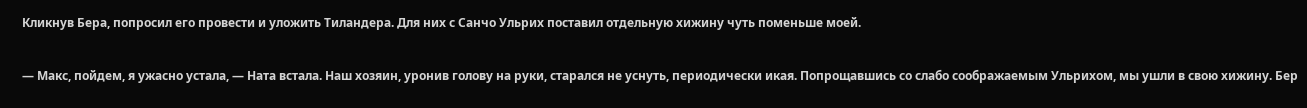Кликнув Бера, попросил его провести и уложить Тиландера. Для них с Санчо Ульрих поставил отдельную хижину чуть поменьше моей.

— Макс, пойдем, я ужасно устала, — Ната встала. Наш хозяин, уронив голову на руки, старался не уснуть, периодически икая. Попрощавшись со слабо соображаемым Ульрихом, мы ушли в свою хижину. Бер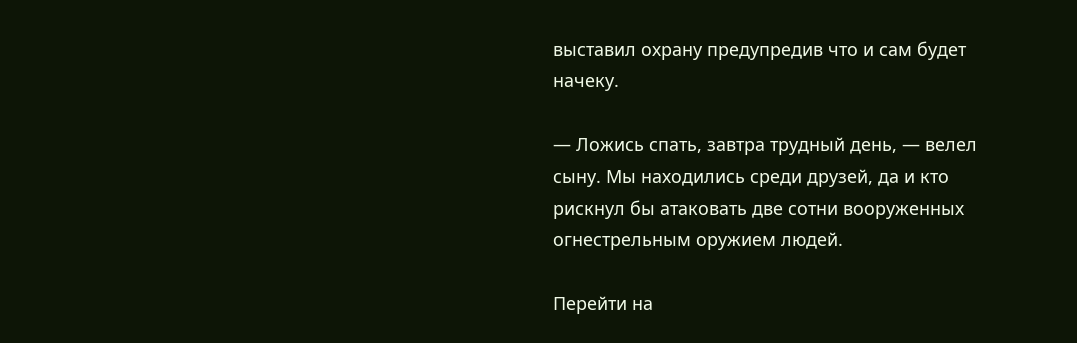выставил охрану предупредив что и сам будет начеку.

— Ложись спать, завтра трудный день, — велел сыну. Мы находились среди друзей, да и кто рискнул бы атаковать две сотни вооруженных огнестрельным оружием людей.

Перейти на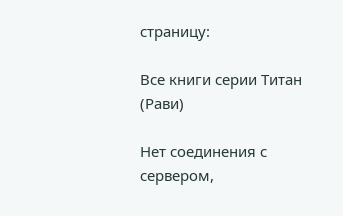страницу:

Все книги серии Титан (Рави)

Нет соединения с сервером,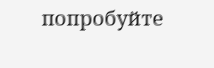попробуйте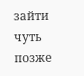зайти чуть позже